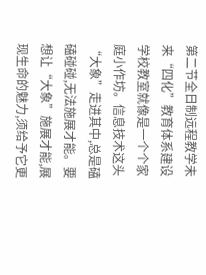第二节全日制远程教学未来“四化”教育体系建设
学校教室就像是一个个家庭小作坊。信息技术这头“大象”走进其中,总是磕磕碰碰,无法施展才能。要想让“大象”施展才能,展现生命的魅力,须给予它更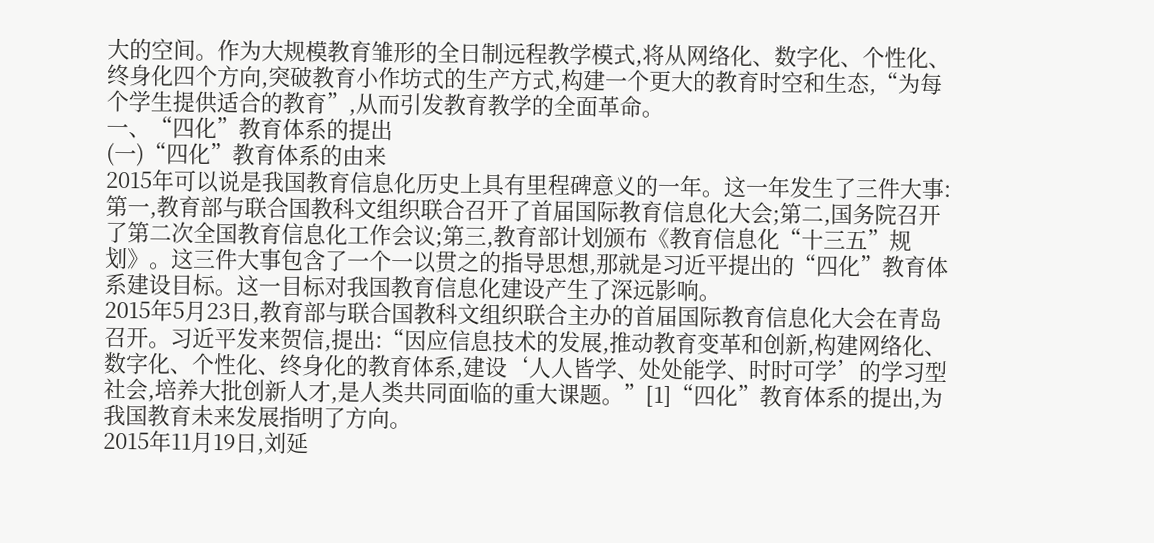大的空间。作为大规模教育雏形的全日制远程教学模式,将从网络化、数字化、个性化、终身化四个方向,突破教育小作坊式的生产方式,构建一个更大的教育时空和生态,“为每个学生提供适合的教育”,从而引发教育教学的全面革命。
一、“四化”教育体系的提出
(一)“四化”教育体系的由来
2015年可以说是我国教育信息化历史上具有里程碑意义的一年。这一年发生了三件大事:第一,教育部与联合国教科文组织联合召开了首届国际教育信息化大会;第二,国务院召开了第二次全国教育信息化工作会议;第三,教育部计划颁布《教育信息化“十三五”规划》。这三件大事包含了一个一以贯之的指导思想,那就是习近平提出的“四化”教育体系建设目标。这一目标对我国教育信息化建设产生了深远影响。
2015年5月23日,教育部与联合国教科文组织联合主办的首届国际教育信息化大会在青岛召开。习近平发来贺信,提出:“因应信息技术的发展,推动教育变革和创新,构建网络化、数字化、个性化、终身化的教育体系,建设‘人人皆学、处处能学、时时可学’的学习型社会,培养大批创新人才,是人类共同面临的重大课题。”[1]“四化”教育体系的提出,为我国教育未来发展指明了方向。
2015年11月19日,刘延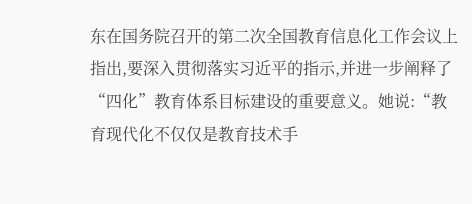东在国务院召开的第二次全国教育信息化工作会议上指出,要深入贯彻落实习近平的指示,并进一步阐释了“四化”教育体系目标建设的重要意义。她说:“教育现代化不仅仅是教育技术手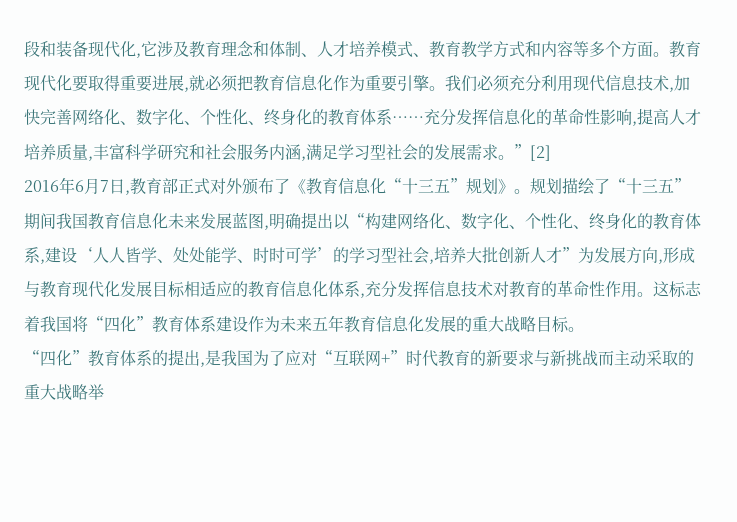段和装备现代化,它涉及教育理念和体制、人才培养模式、教育教学方式和内容等多个方面。教育现代化要取得重要进展,就必须把教育信息化作为重要引擎。我们必须充分利用现代信息技术,加快完善网络化、数字化、个性化、终身化的教育体系……充分发挥信息化的革命性影响,提高人才培养质量,丰富科学研究和社会服务内涵,满足学习型社会的发展需求。”[2]
2016年6月7日,教育部正式对外颁布了《教育信息化“十三五”规划》。规划描绘了“十三五”期间我国教育信息化未来发展蓝图,明确提出以“构建网络化、数字化、个性化、终身化的教育体系,建设‘人人皆学、处处能学、时时可学’的学习型社会,培养大批创新人才”为发展方向,形成与教育现代化发展目标相适应的教育信息化体系,充分发挥信息技术对教育的革命性作用。这标志着我国将“四化”教育体系建设作为未来五年教育信息化发展的重大战略目标。
“四化”教育体系的提出,是我国为了应对“互联网+”时代教育的新要求与新挑战而主动采取的重大战略举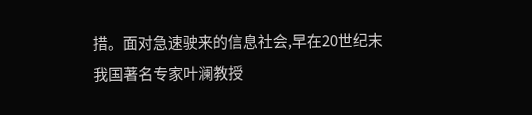措。面对急速驶来的信息社会,早在20世纪末我国著名专家叶澜教授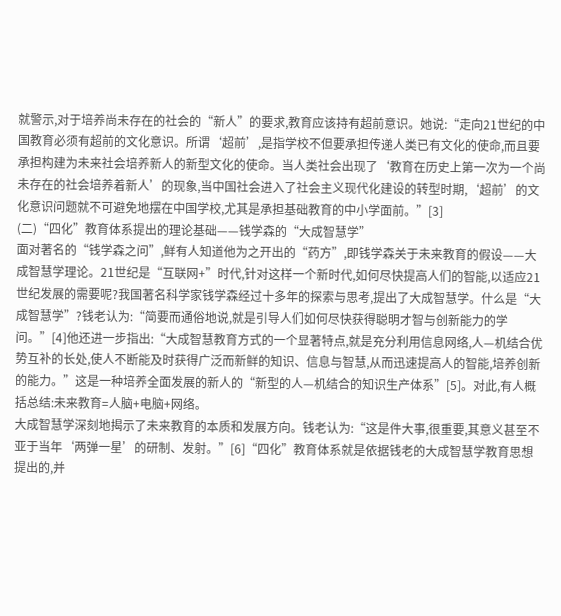就警示,对于培养尚未存在的社会的“新人”的要求,教育应该持有超前意识。她说:“走向21世纪的中国教育必须有超前的文化意识。所谓‘超前’,是指学校不但要承担传递人类已有文化的使命,而且要承担构建为未来社会培养新人的新型文化的使命。当人类社会出现了‘教育在历史上第一次为一个尚未存在的社会培养着新人’的现象,当中国社会进入了社会主义现代化建设的转型时期,‘超前’的文化意识问题就不可避免地摆在中国学校,尤其是承担基础教育的中小学面前。”[3]
(二)“四化”教育体系提出的理论基础——钱学森的“大成智慧学”
面对著名的“钱学森之问”,鲜有人知道他为之开出的“药方”,即钱学森关于未来教育的假设——大成智慧学理论。21世纪是“互联网+”时代,针对这样一个新时代,如何尽快提高人们的智能,以适应21世纪发展的需要呢?我国著名科学家钱学森经过十多年的探索与思考,提出了大成智慧学。什么是“大成智慧学”?钱老认为:“简要而通俗地说,就是引导人们如何尽快获得聪明才智与创新能力的学问。”[4]他还进一步指出:“大成智慧教育方式的一个显著特点,就是充分利用信息网络,人—机结合优势互补的长处,使人不断能及时获得广泛而新鲜的知识、信息与智慧,从而迅速提高人的智能,培养创新的能力。”这是一种培养全面发展的新人的“新型的人—机结合的知识生产体系”[5]。对此,有人概括总结:未来教育=人脑+电脑+网络。
大成智慧学深刻地揭示了未来教育的本质和发展方向。钱老认为:“这是件大事,很重要,其意义甚至不亚于当年‘两弹一星’的研制、发射。”[6]“四化”教育体系就是依据钱老的大成智慧学教育思想提出的,并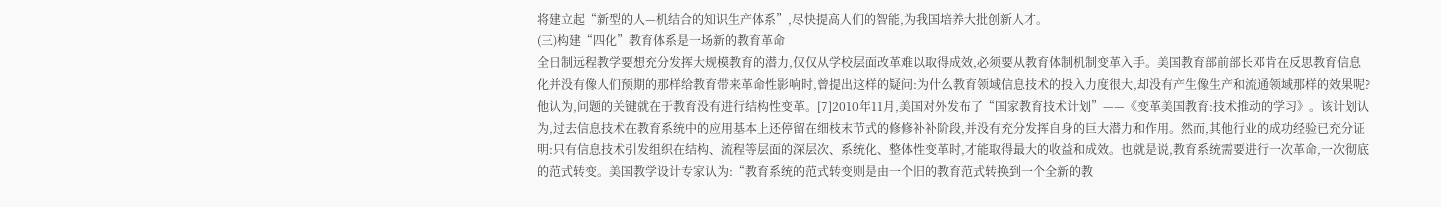将建立起“新型的人—机结合的知识生产体系”,尽快提高人们的智能,为我国培养大批创新人才。
(三)构建“四化”教育体系是一场新的教育革命
全日制远程教学要想充分发挥大规模教育的潜力,仅仅从学校层面改革难以取得成效,必须要从教育体制机制变革入手。美国教育部前部长邓肯在反思教育信息化并没有像人们预期的那样给教育带来革命性影响时,曾提出这样的疑问:为什么教育领域信息技术的投入力度很大,却没有产生像生产和流通领域那样的效果呢?他认为,问题的关键就在于教育没有进行结构性变革。[7]2010年11月,美国对外发布了“国家教育技术计划”——《变革美国教育:技术推动的学习》。该计划认为,过去信息技术在教育系统中的应用基本上还停留在细枝末节式的修修补补阶段,并没有充分发挥自身的巨大潜力和作用。然而,其他行业的成功经验已充分证明:只有信息技术引发组织在结构、流程等层面的深层次、系统化、整体性变革时,才能取得最大的收益和成效。也就是说,教育系统需要进行一次革命,一次彻底的范式转变。美国教学设计专家认为:“教育系统的范式转变则是由一个旧的教育范式转换到一个全新的教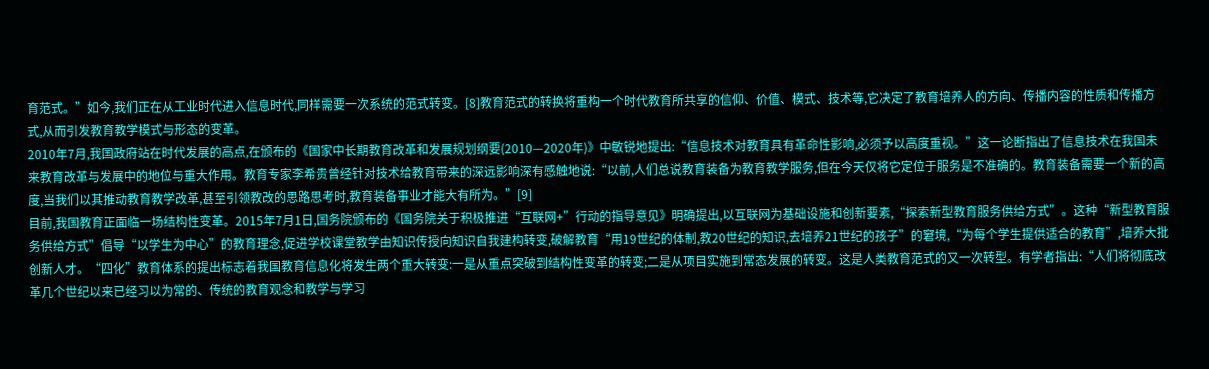育范式。”如今,我们正在从工业时代进入信息时代,同样需要一次系统的范式转变。[8]教育范式的转换将重构一个时代教育所共享的信仰、价值、模式、技术等,它决定了教育培养人的方向、传播内容的性质和传播方式,从而引发教育教学模式与形态的变革。
2010年7月,我国政府站在时代发展的高点,在颁布的《国家中长期教育改革和发展规划纲要(2010—2020年)》中敏锐地提出:“信息技术对教育具有革命性影响,必须予以高度重视。”这一论断指出了信息技术在我国未来教育改革与发展中的地位与重大作用。教育专家李希贵曾经针对技术给教育带来的深远影响深有感触地说:“以前,人们总说教育装备为教育教学服务,但在今天仅将它定位于服务是不准确的。教育装备需要一个新的高度,当我们以其推动教育教学改革,甚至引领教改的思路思考时,教育装备事业才能大有所为。”[9]
目前,我国教育正面临一场结构性变革。2015年7月1日,国务院颁布的《国务院关于积极推进“互联网+”行动的指导意见》明确提出,以互联网为基础设施和创新要素,“探索新型教育服务供给方式”。这种“新型教育服务供给方式”倡导“以学生为中心”的教育理念,促进学校课堂教学由知识传授向知识自我建构转变,破解教育“用19世纪的体制,教20世纪的知识,去培养21世纪的孩子”的窘境,“为每个学生提供适合的教育”,培养大批创新人才。“四化”教育体系的提出标志着我国教育信息化将发生两个重大转变:一是从重点突破到结构性变革的转变;二是从项目实施到常态发展的转变。这是人类教育范式的又一次转型。有学者指出:“人们将彻底改革几个世纪以来已经习以为常的、传统的教育观念和教学与学习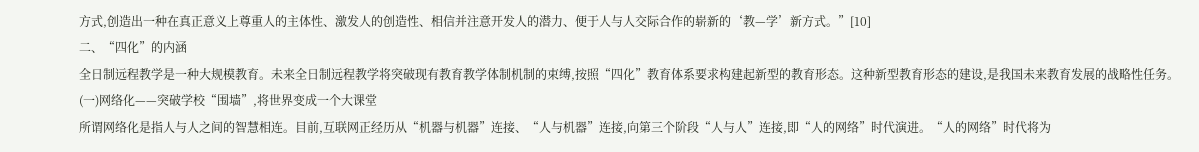方式,创造出一种在真正意义上尊重人的主体性、激发人的创造性、相信并注意开发人的潜力、便于人与人交际合作的崭新的‘教—学’新方式。”[10]
二、“四化”的内涵
全日制远程教学是一种大规模教育。未来全日制远程教学将突破现有教育教学体制机制的束缚,按照“四化”教育体系要求构建起新型的教育形态。这种新型教育形态的建设,是我国未来教育发展的战略性任务。
(一)网络化——突破学校“围墙”,将世界变成一个大课堂
所谓网络化是指人与人之间的智慧相连。目前,互联网正经历从“机器与机器”连接、“人与机器”连接,向第三个阶段“人与人”连接,即“人的网络”时代演进。“人的网络”时代将为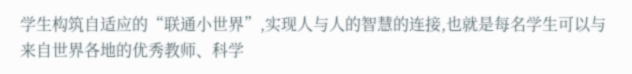学生构筑自适应的“联通小世界”,实现人与人的智慧的连接,也就是每名学生可以与来自世界各地的优秀教师、科学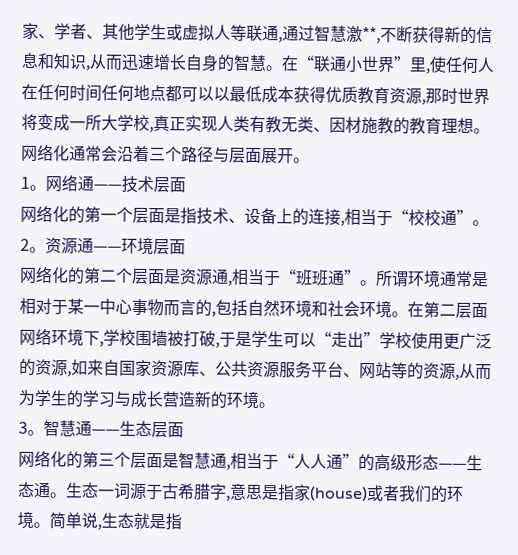家、学者、其他学生或虚拟人等联通,通过智慧激**,不断获得新的信息和知识,从而迅速增长自身的智慧。在“联通小世界”里,使任何人在任何时间任何地点都可以以最低成本获得优质教育资源,那时世界将变成一所大学校,真正实现人类有教无类、因材施教的教育理想。
网络化通常会沿着三个路径与层面展开。
1。网络通——技术层面
网络化的第一个层面是指技术、设备上的连接,相当于“校校通”。
2。资源通——环境层面
网络化的第二个层面是资源通,相当于“班班通”。所谓环境通常是相对于某一中心事物而言的,包括自然环境和社会环境。在第二层面网络环境下,学校围墙被打破,于是学生可以“走出”学校使用更广泛的资源,如来自国家资源库、公共资源服务平台、网站等的资源,从而为学生的学习与成长营造新的环境。
3。智慧通——生态层面
网络化的第三个层面是智慧通,相当于“人人通”的高级形态——生态通。生态一词源于古希腊字,意思是指家(house)或者我们的环境。简单说,生态就是指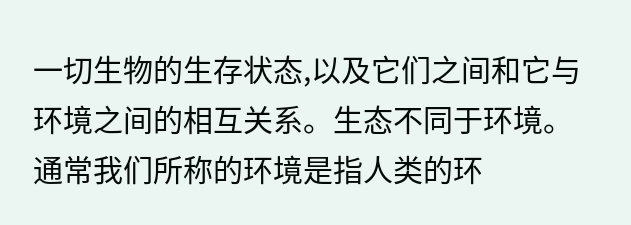一切生物的生存状态,以及它们之间和它与环境之间的相互关系。生态不同于环境。通常我们所称的环境是指人类的环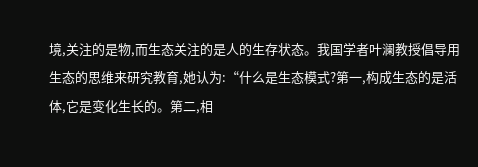境,关注的是物,而生态关注的是人的生存状态。我国学者叶澜教授倡导用生态的思维来研究教育,她认为:“什么是生态模式?第一,构成生态的是活体,它是变化生长的。第二,相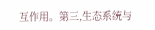互作用。第三,生态系统与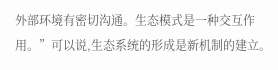外部环境有密切沟通。生态模式是一种交互作用。”可以说,生态系统的形成是新机制的建立。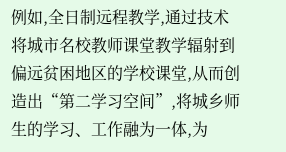例如,全日制远程教学,通过技术将城市名校教师课堂教学辐射到偏远贫困地区的学校课堂,从而创造出“第二学习空间”,将城乡师生的学习、工作融为一体,为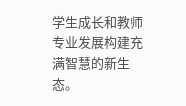学生成长和教师专业发展构建充满智慧的新生态。